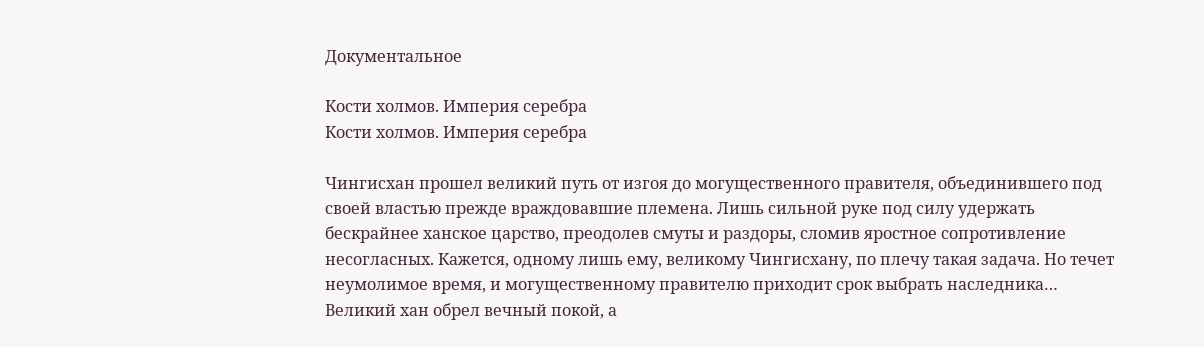Документальное

Кости холмов. Империя серебра
Кости холмов. Империя серебра

Чингисхан прошел великий путь от изгоя до могущественного правителя, объединившего под своей властью прежде враждовавшие племена. Лишь сильной руке под силу удержать бескрайнее ханское царство, преодолев смуты и раздоры, сломив яростное сопротивление несогласных. Кажется, одному лишь ему, великому Чингисхану, по плечу такая задача. Но течет неумолимое время, и могущественному правителю приходит срок выбрать наследника… Великий хан обрел вечный покой, а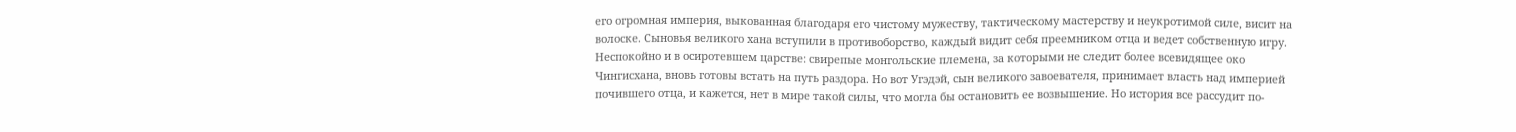его огромная империя, выкованная благодаря его чистому мужеству, тактическому мастерству и неукротимой силе, висит на волоске. Сыновья великого хана вступили в противоборство, каждый видит себя преемником отца и ведет собственную игру. Неспокойно и в осиротевшем царстве: свирепые монгольские племена, за которыми не следит более всевидящее око Чингисхана, вновь готовы встать на путь раздора. Но вот Угэдэй, сын великого завоевателя, принимает власть над империей почившего отца, и кажется, нет в мире такой силы, что могла бы остановить ее возвышение. Но история все рассудит по-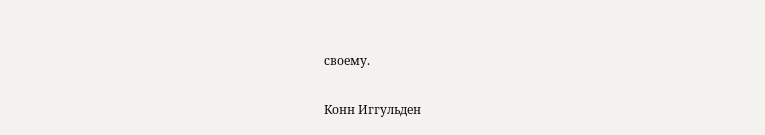своему.

Конн Иггульден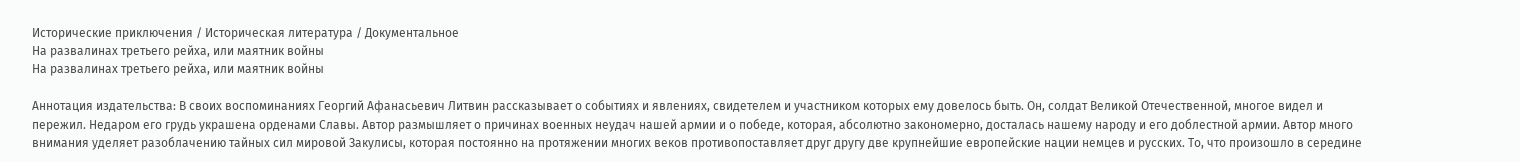Исторические приключения / Историческая литература / Документальное
На развалинах третьего рейха, или маятник войны
На развалинах третьего рейха, или маятник войны

Аннотация издательства: В своих воспоминаниях Георгий Афанасьевич Литвин рассказывает о событиях и явлениях, свидетелем и участником которых ему довелось быть. Он, солдат Великой Отечественной, многое видел и пережил. Недаром его грудь украшена орденами Славы. Автор размышляет о причинах военных неудач нашей армии и о победе, которая, абсолютно закономерно, досталась нашему народу и его доблестной армии. Автор много внимания уделяет разоблачению тайных сил мировой Закулисы, которая постоянно на протяжении многих веков противопоставляет друг другу две крупнейшие европейские нации немцев и русских. То, что произошло в середине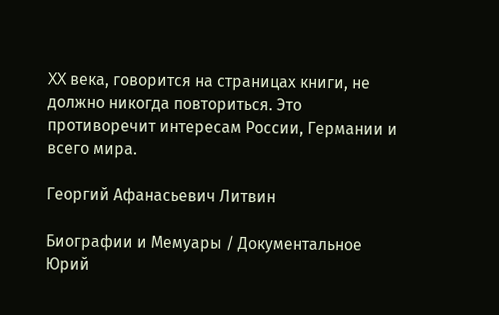XX века, говорится на страницах книги, не должно никогда повториться. Это противоречит интересам России, Германии и всего мира.

Георгий Афанасьевич Литвин

Биографии и Мемуары / Документальное
Юрий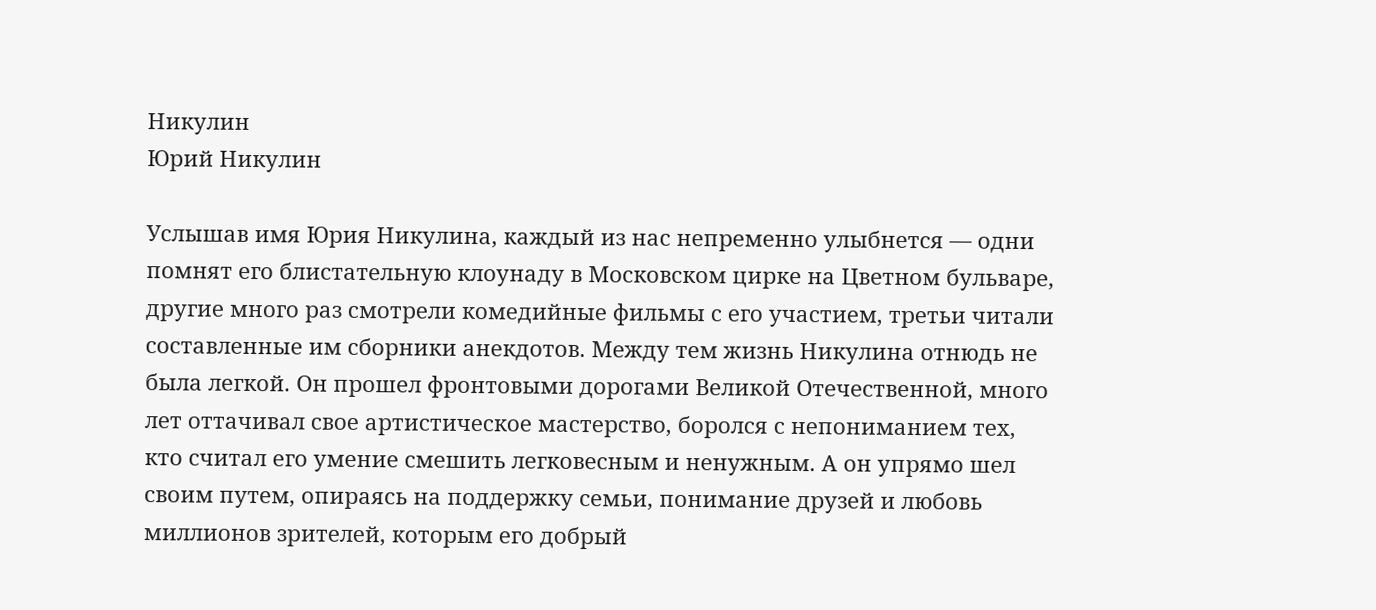Никулин
Юрий Никулин

Услышав имя Юрия Никулина, каждый из нас непременно улыбнется — одни помнят его блистательную клоунаду в Московском цирке на Цветном бульваре, другие много раз смотрели комедийные фильмы с его участием, третьи читали составленные им сборники анекдотов. Между тем жизнь Никулина отнюдь не была легкой. Он прошел фронтовыми дорогами Великой Отечественной, много лет оттачивал свое артистическое мастерство, боролся с непониманием тех, кто считал его умение смешить легковесным и ненужным. А он упрямо шел своим путем, опираясь на поддержку семьи, понимание друзей и любовь миллионов зрителей, которым его добрый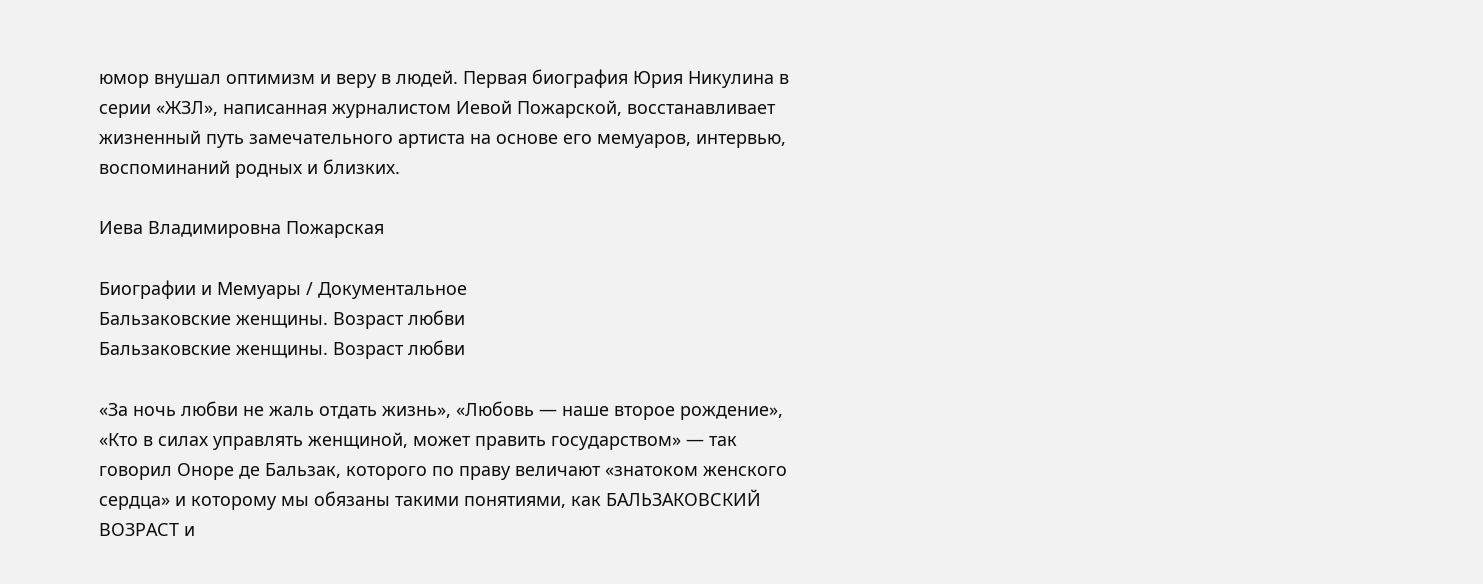юмор внушал оптимизм и веру в людей. Первая биография Юрия Никулина в серии «ЖЗЛ», написанная журналистом Иевой Пожарской, восстанавливает жизненный путь замечательного артиста на основе его мемуаров, интервью, воспоминаний родных и близких.

Иева Владимировна Пожарская

Биографии и Мемуары / Документальное
Бальзаковские женщины. Возраст любви
Бальзаковские женщины. Возраст любви

«За ночь любви не жаль отдать жизнь», «Любовь — наше второе рождение», «Кто в силах управлять женщиной, может править государством» — так говорил Оноре де Бальзак, которого по праву величают «знатоком женского сердца» и которому мы обязаны такими понятиями, как БАЛЬЗАКОВСКИЙ ВОЗРАСТ и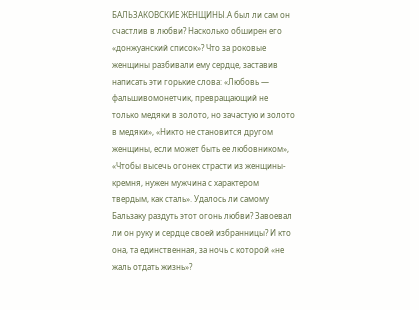БАЛЬЗАКОВСКИЕ ЖЕНЩИНЫ.А был ли сам он счастлив в любви? Насколько обширен его «донжуанский список»? Что за роковые женщины разбивали ему сердце, заставив написать эти горькие слова: «Любовь — фальшивомонетчик, превращающий не только медяки в золото, но зачастую и золото в медяки», «Никто не становится другом женщины, если может быть ее любовником», «Чтобы высечь огонек страсти из женщины-кремня, нужен мужчина с характером твердым, как сталь». Удалось ли самому Бальзаку раздуть этот огонь любви? Завоевал ли он руку и сердце своей избранницы? И кто она, та единственная, за ночь с которой «не жаль отдать жизнь»?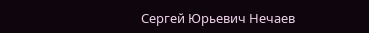Сергей Юрьевич Нечаев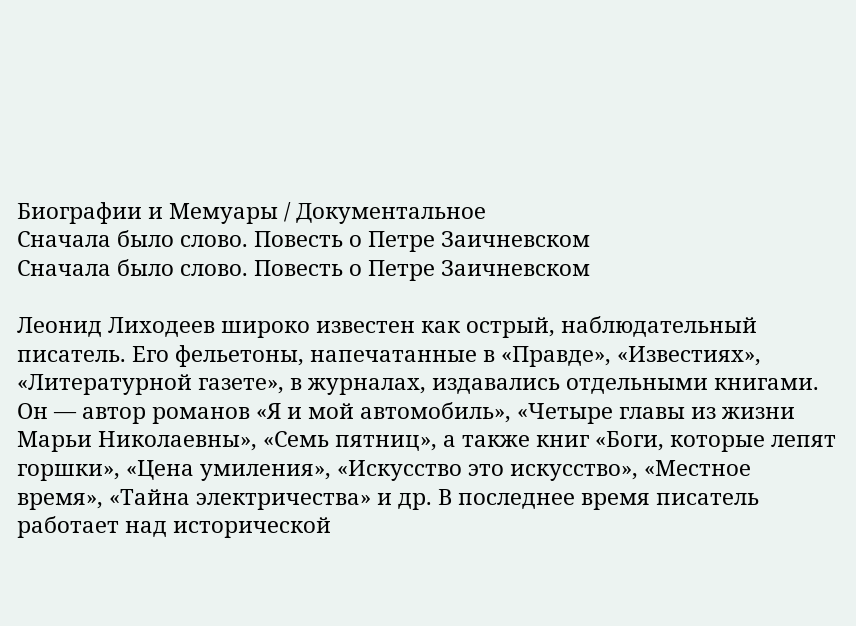Биографии и Мемуары / Документальное
Сначала было слово. Повесть о Петре Заичневском
Сначала было слово. Повесть о Петре Заичневском

Леонид Лиходеев широко известен как острый, наблюдательный писатель. Его фельетоны, напечатанные в «Правде», «Известиях», «Литературной газете», в журналах, издавались отдельными книгами. Он — автор романов «Я и мой автомобиль», «Четыре главы из жизни Марьи Николаевны», «Семь пятниц», а также книг «Боги, которые лепят горшки», «Цена умиления», «Искусство это искусство», «Местное время», «Тайна электричества» и др. В последнее время писатель работает над исторической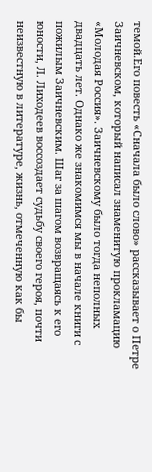темой.Его повесть «Сначала было слово» рассказывает о Петре Заичневском, который написал знаменитую прокламацию «Молодая Россия». Заичневскому было тогда неполных двадцать лет. Однако же знакомимся мы в начале книги с пожилым Заичневским. Шаг за шагом возвращаясь к его юности, Л. Лиходеев воссоздает судьбу своего героя, почти неизвестную в литературе, жизнь, отмеченную как бы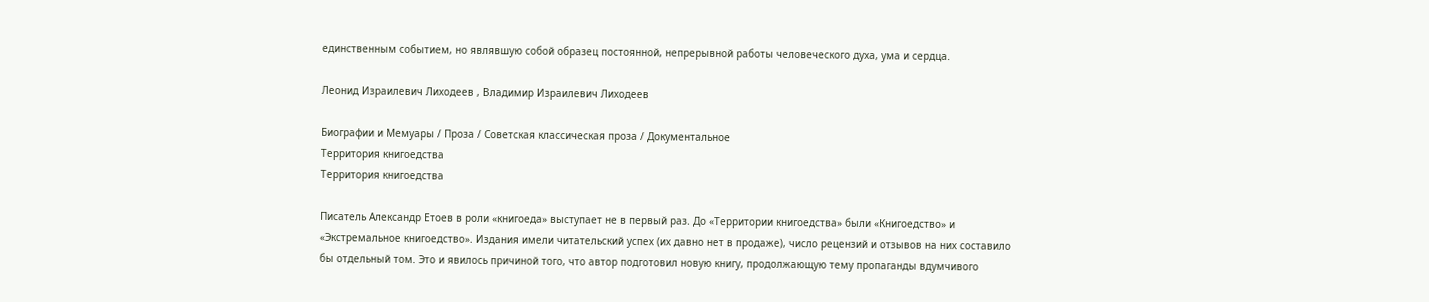единственным событием, но являвшую собой образец постоянной, непрерывной работы человеческого духа, ума и сердца.

Леонид Израилевич Лиходеев , Владимир Израилевич Лиходеев

Биографии и Мемуары / Проза / Советская классическая проза / Документальное
Территория книгоедства
Территория книгоедства

Писатель Александр Етоев в роли «книгоеда» выступает не в первый раз. До «Территории книгоедства» были «Книгоедство» и «Экстремальное книгоедство». Издания имели читательский успех (их давно нет в продаже), число рецензий и отзывов на них составило бы отдельный том. Это и явилось причиной того, что автор подготовил новую книгу, продолжающую тему пропаганды вдумчивого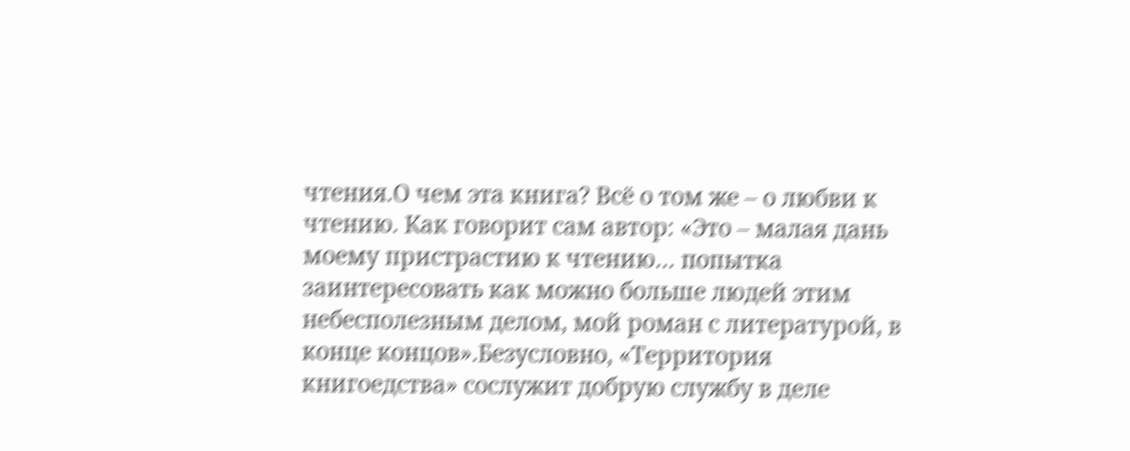чтения.О чем эта книга? Всё о том же – о любви к чтению. Как говорит сам автор: «Это – малая дань моему пристрастию к чтению… попытка заинтересовать как можно больше людей этим небесполезным делом, мой роман с литературой, в конце концов».Безусловно, «Территория книгоедства» сослужит добрую службу в деле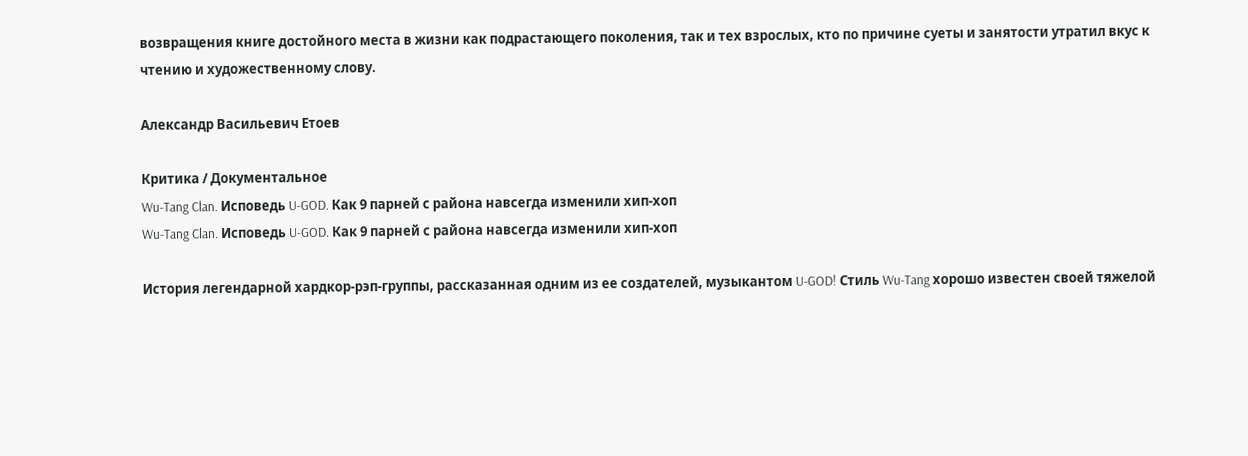возвращения книге достойного места в жизни как подрастающего поколения, так и тех взрослых, кто по причине суеты и занятости утратил вкус к чтению и художественному слову.

Александр Васильевич Етоев

Критика / Документальное
Wu-Tang Clan. Исповедь U-GOD. Как 9 парней с района навсегда изменили хип-хоп
Wu-Tang Clan. Исповедь U-GOD. Как 9 парней с района навсегда изменили хип-хоп

История легендарной хардкор-рэп-группы, рассказанная одним из ее создателей, музыкантом U-GOD! Стиль Wu-Tang хорошо известен своей тяжелой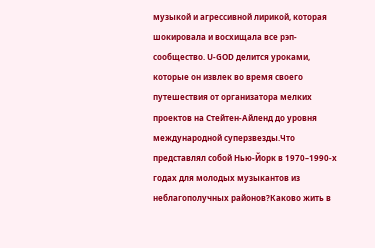музыкой и агрессивной лирикой, которая шокировала и восхищала все рэп-сообщество. U-GOD делится уроками, которые он извлек во время своего путешествия от организатора мелких проектов на Стейтен-Айленд до уровня международной суперзвезды.Что представлял собой Нью-Йорк в 1970–1990-х годах для молодых музыкантов из неблагополучных районов?Каково жить в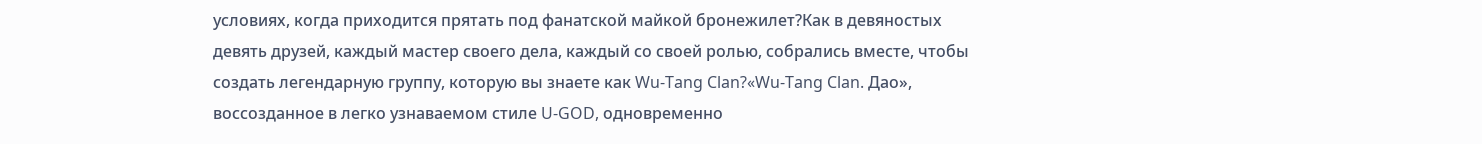условиях, когда приходится прятать под фанатской майкой бронежилет?Как в девяностых девять друзей, каждый мастер своего дела, каждый со своей ролью, собрались вместе, чтобы создать легендарную группу, которую вы знаете как Wu-Tang Clan?«Wu-Tang Clan. Дао», воссозданное в легко узнаваемом стиле U-GOD, одновременно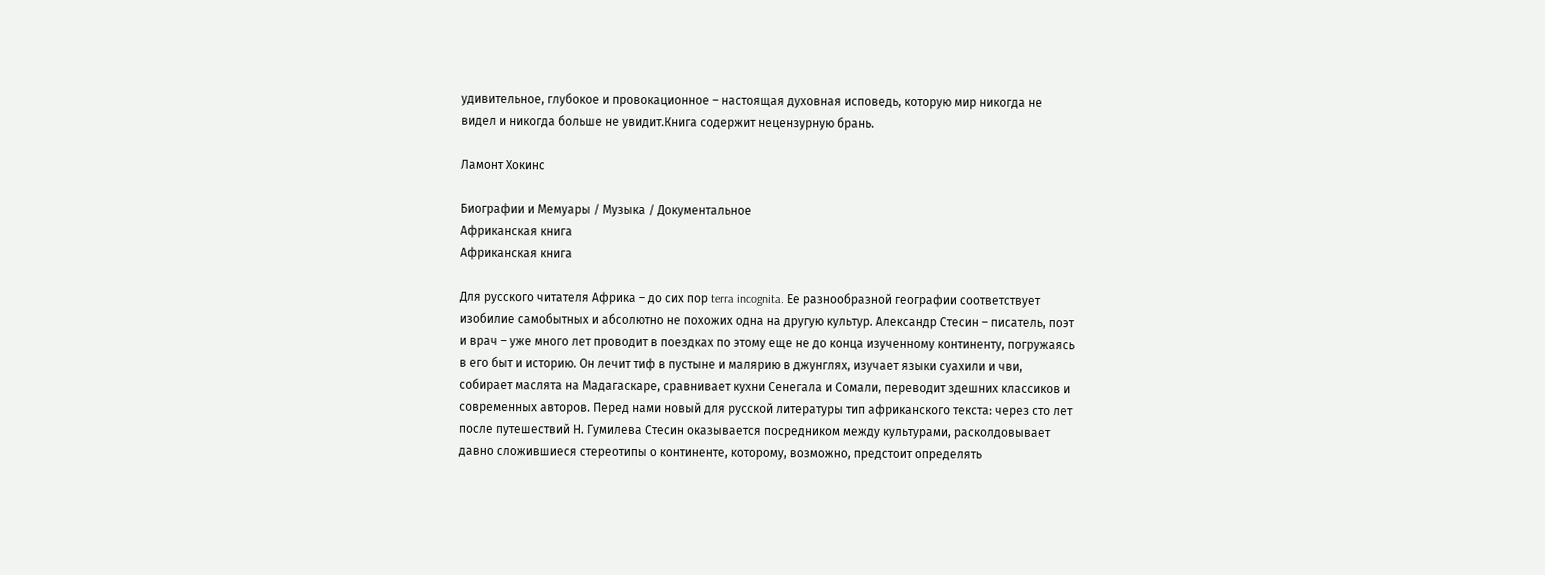удивительное, глубокое и провокационное – настоящая духовная исповедь, которую мир никогда не видел и никогда больше не увидит.Книга содержит нецензурную брань.

Ламонт Хокинс

Биографии и Мемуары / Музыка / Документальное
Африканская книга
Африканская книга

Для русского читателя Африка – до сих пор terra incognita. Ее разнообразной географии соответствует изобилие самобытных и абсолютно не похожих одна на другую культур. Александр Стесин – писатель, поэт и врач – уже много лет проводит в поездках по этому еще не до конца изученному континенту, погружаясь в его быт и историю. Он лечит тиф в пустыне и малярию в джунглях, изучает языки суахили и чви, собирает маслята на Мадагаскаре, сравнивает кухни Сенегала и Сомали, переводит здешних классиков и современных авторов. Перед нами новый для русской литературы тип африканского текста: через сто лет после путешествий Н. Гумилева Стесин оказывается посредником между культурами, расколдовывает давно сложившиеся стереотипы о континенте, которому, возможно, предстоит определять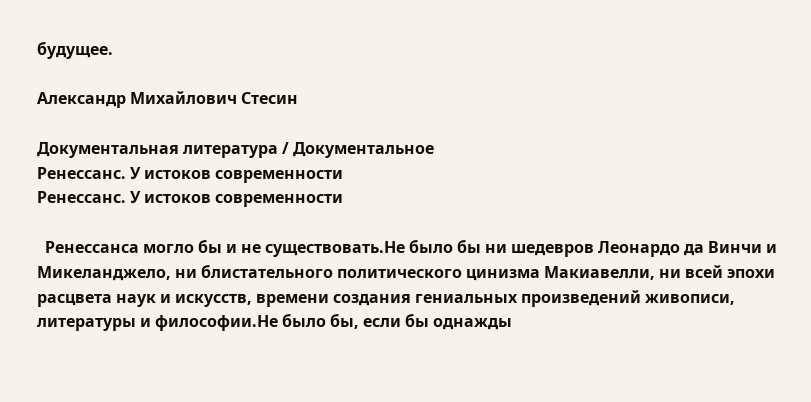будущее.

Александр Михайлович Стесин

Документальная литература / Документальное
Ренессанс. У истоков современности
Ренессанс. У истоков современности

  Ренессанса могло бы и не существовать.Не было бы ни шедевров Леонардо да Винчи и Микеланджело, ни блистательного политического цинизма Макиавелли, ни всей эпохи расцвета наук и искусств, времени создания гениальных произведений живописи, литературы и философии.Не было бы, если бы однажды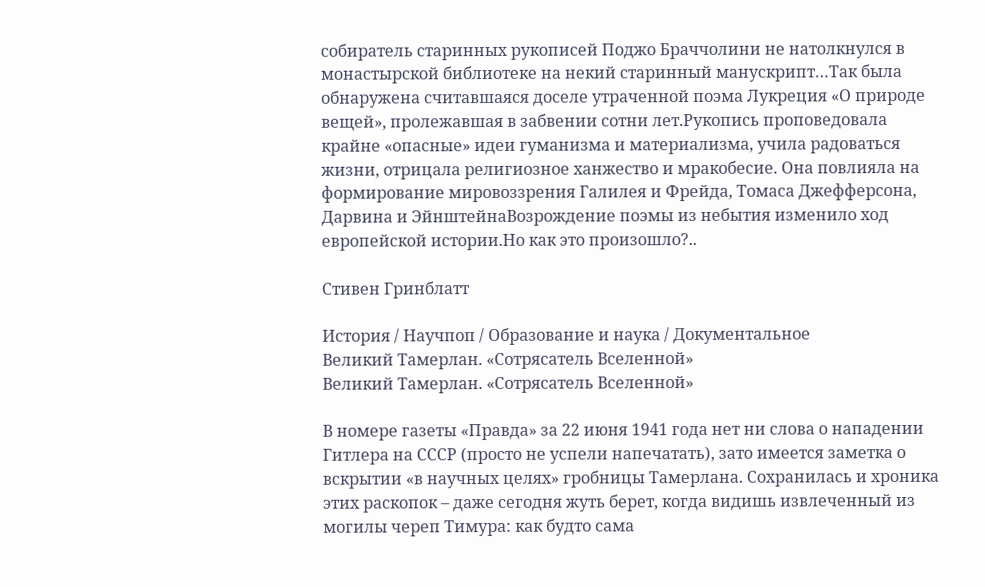собиратель старинных рукописей Поджо Браччолини не натолкнулся в монастырской библиотеке на некий старинный манускрипт…Так была обнаружена считавшаяся доселе утраченной поэма Лукреция «О природе вещей», пролежавшая в забвении сотни лет.Рукопись проповедовала крайне «опасные» идеи гуманизма и материализма, учила радоваться жизни, отрицала религиозное ханжество и мракобесие. Она повлияла на формирование мировоззрения Галилея и Фрейда, Томаса Джефферсона, Дарвина и ЭйнштейнаВозрождение поэмы из небытия изменило ход европейской истории.Но как это произошло?..

Стивен Гринблатт

История / Научпоп / Образование и наука / Документальное
Великий Тамерлан. «Сотрясатель Вселенной»
Великий Тамерлан. «Сотрясатель Вселенной»

В номере газеты «Правда» за 22 июня 1941 года нет ни слова о нападении Гитлера на СССР (просто не успели напечатать), зато имеется заметка о вскрытии «в научных целях» гробницы Тамерлана. Сохранилась и хроника этих раскопок – даже сегодня жуть берет, когда видишь извлеченный из могилы череп Тимура: как будто сама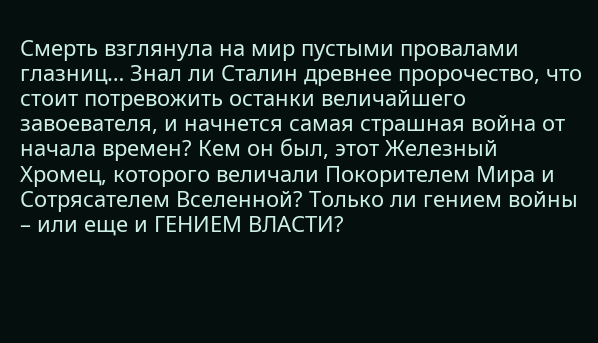Смерть взглянула на мир пустыми провалами глазниц… Знал ли Сталин древнее пророчество, что стоит потревожить останки величайшего завоевателя, и начнется самая страшная война от начала времен? Кем он был, этот Железный Хромец, которого величали Покорителем Мира и Сотрясателем Вселенной? Только ли гением войны – или еще и ГЕНИЕМ ВЛАСТИ?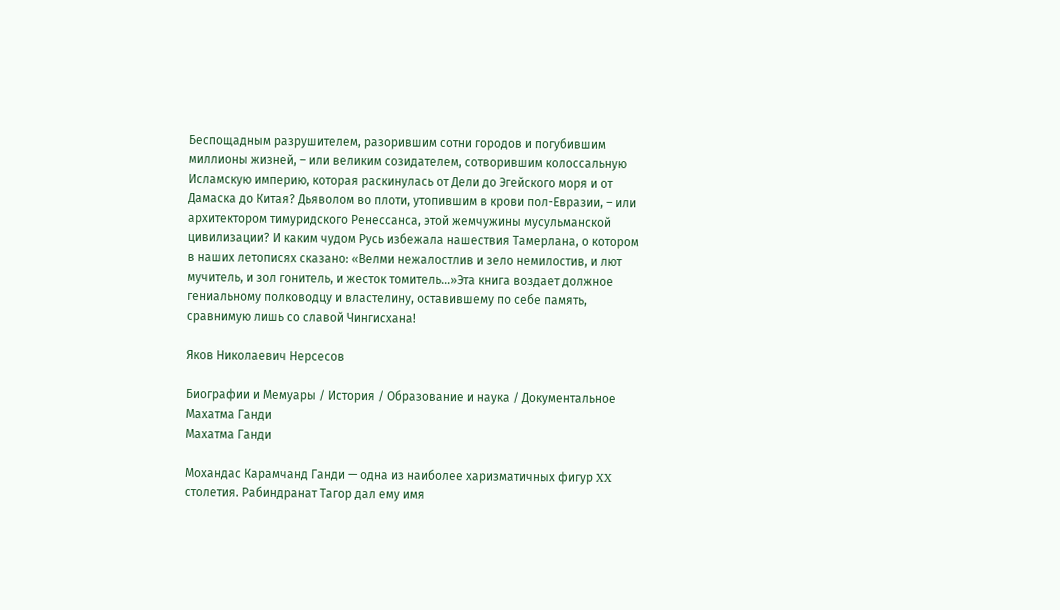Беспощадным разрушителем, разорившим сотни городов и погубившим миллионы жизней, – или великим созидателем, сотворившим колоссальную Исламскую империю, которая раскинулась от Дели до Эгейского моря и от Дамаска до Китая? Дьяволом во плоти, утопившим в крови пол-Евразии, – или архитектором тимуридского Ренессанса, этой жемчужины мусульманской цивилизации? И каким чудом Русь избежала нашествия Тамерлана, о котором в наших летописях сказано: «Велми нежалостлив и зело немилостив, и лют мучитель, и зол гонитель, и жесток томитель…»Эта книга воздает должное гениальному полководцу и властелину, оставившему по себе память, сравнимую лишь со славой Чингисхана!

Яков Николаевич Нерсесов

Биографии и Мемуары / История / Образование и наука / Документальное
Махатма Ганди
Махатма Ганди

Мохандас Карамчанд Ганди — одна из наиболее харизматичных фигур XX столетия. Рабиндранат Тагор дал ему имя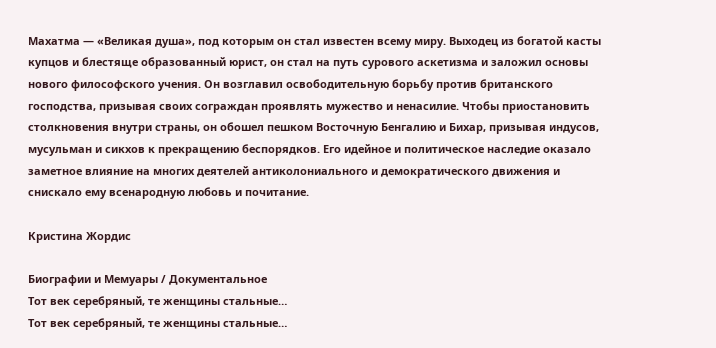Махатма — «Великая душа», под которым он стал известен всему миру. Выходец из богатой касты купцов и блестяще образованный юрист, он стал на путь сурового аскетизма и заложил основы нового философского учения. Он возглавил освободительную борьбу против британского господства, призывая своих сограждан проявлять мужество и ненасилие. Чтобы приостановить столкновения внутри страны, он обошел пешком Восточную Бенгалию и Бихар, призывая индусов, мусульман и сикхов к прекращению беспорядков. Его идейное и политическое наследие оказало заметное влияние на многих деятелей антиколониального и демократического движения и снискало ему всенародную любовь и почитание.

Кристина Жордис

Биографии и Мемуары / Документальное
Тот век серебряный, те женщины стальные…
Тот век серебряный, те женщины стальные…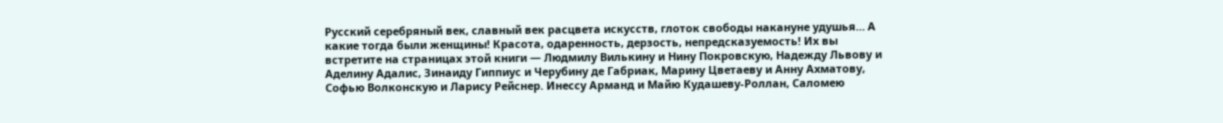Русский серебряный век, славный век расцвета искусств, глоток свободы накануне удушья… А какие тогда были женщины! Красота, одаренность, дерзость, непредсказуемость! Их вы встретите на страницах этой книги — Людмилу Вилькину и Нину Покровскую, Надежду Львову и Аделину Адалис, Зинаиду Гиппиус и Черубину де Габриак, Марину Цветаеву и Анну Ахматову, Софью Волконскую и Ларису Рейснер. Инессу Арманд и Майю Кудашеву-Роллан, Саломею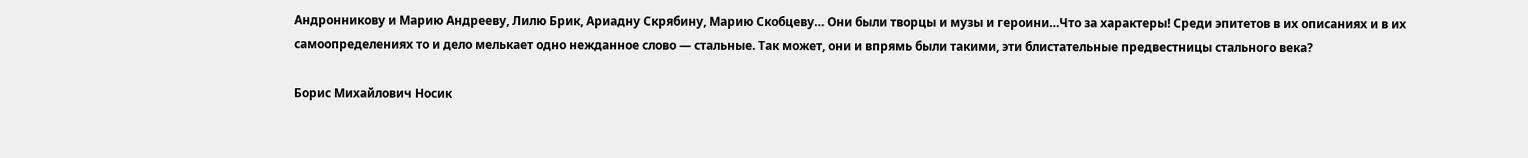Андронникову и Марию Андрееву, Лилю Брик, Ариадну Скрябину, Марию Скобцеву… Они были творцы и музы и героини…Что за характеры! Среди эпитетов в их описаниях и в их самоопределениях то и дело мелькает одно нежданное слово — стальные. Так может, они и впрямь были такими, эти блистательные предвестницы стального века?

Борис Михайлович Носик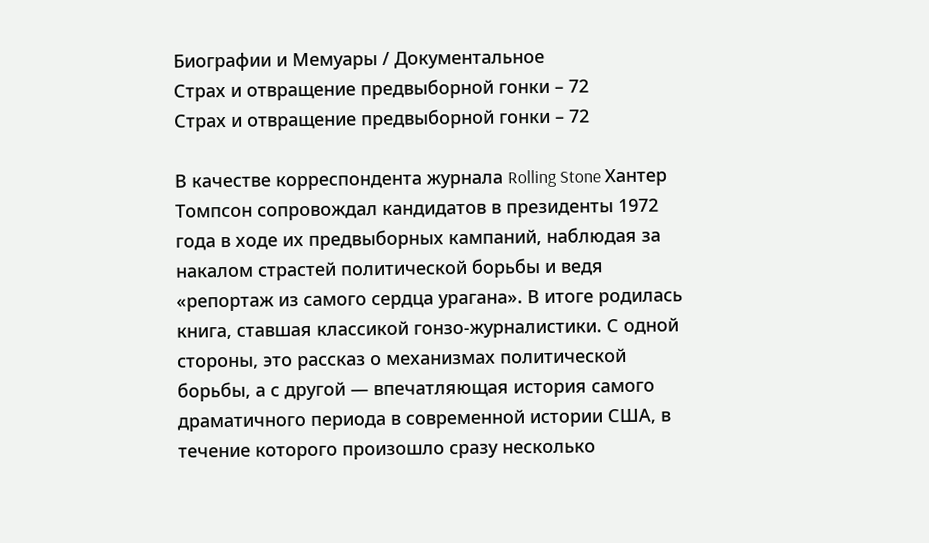Биографии и Мемуары / Документальное
Страх и отвращение предвыборной гонки – 72
Страх и отвращение предвыборной гонки – 72

В качестве корреспондента журнала Rolling Stone Хантер Томпсон сопровождал кандидатов в президенты 1972 года в ходе их предвыборных кампаний, наблюдая за накалом страстей политической борьбы и ведя «репортаж из самого сердца урагана». В итоге родилась книга, ставшая классикой гонзо-журналистики. С одной стороны, это рассказ о механизмах политической борьбы, а с другой — впечатляющая история самого драматичного периода в современной истории США, в течение которого произошло сразу несколько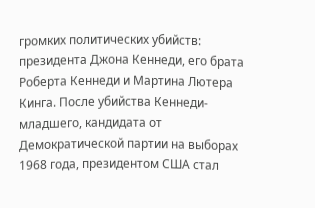громких политических убийств: президента Джона Кеннеди, его брата Роберта Кеннеди и Мартина Лютера Кинга. После убийства Кеннеди-младшего, кандидата от Демократической партии на выборах 1968 года, президентом США стал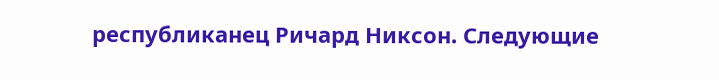республиканец Ричард Никсон. Следующие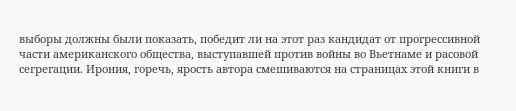выборы должны были показать, победит ли на этот раз кандидат от прогрессивной части американского общества, выступавшей против войны во Вьетнаме и расовой сегрегации. Ирония, горечь, ярость автора смешиваются на страницах этой книги в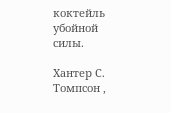коктейль убойной силы.

Хантер С. Томпсон ,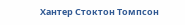Хантер Стоктон Томпсон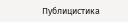Публицистика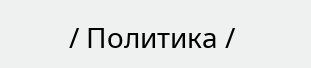/ Политика /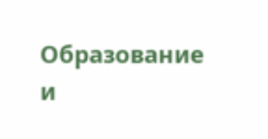Образование и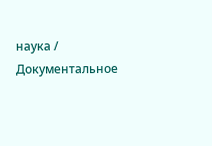наука / Документальное